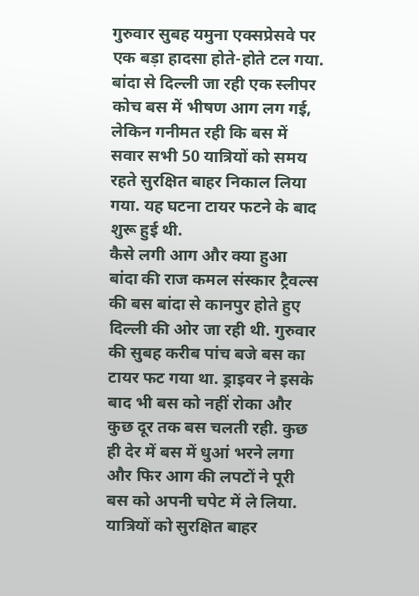गुरुवार सुबह यमुना एक्सप्रेसवे पर एक बड़ा हादसा होते-होते टल गया. बांदा से दिल्ली जा रही एक स्लीपर कोच बस में भीषण आग लग गई, लेकिन गनीमत रही कि बस में सवार सभी 50 यात्रियों को समय रहते सुरक्षित बाहर निकाल लिया गया. यह घटना टायर फटने के बाद शुरू हुई थी.
कैसे लगी आग और क्या हुआ
बांदा की राज कमल संस्कार ट्रैवल्स की बस बांदा से कानपुर होते हुए दिल्ली की ओर जा रही थी. गुरुवार की सुबह करीब पांच बजे बस का टायर फट गया था. ड्राइवर ने इसके बाद भी बस को नहीं रोका और कुछ दूर तक बस चलती रही. कुछ ही देर में बस में धुआं भरने लगा और फिर आग की लपटों ने पूरी बस को अपनी चपेट में ले लिया.
यात्रियों को सुरक्षित बाहर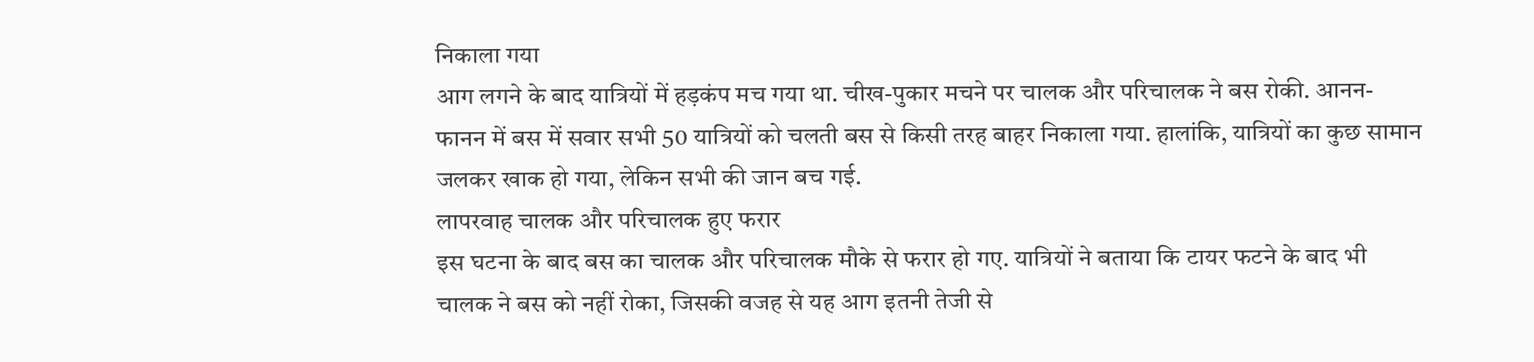निकाला गया
आग लगने के बाद यात्रियों में हड़कंप मच गया था. चीख-पुकार मचने पर चालक और परिचालक ने बस रोकी. आनन-फानन में बस में सवार सभी 50 यात्रियों को चलती बस से किसी तरह बाहर निकाला गया. हालांकि, यात्रियों का कुछ सामान जलकर खाक हो गया, लेकिन सभी की जान बच गई.
लापरवाह चालक और परिचालक हुए फरार
इस घटना के बाद बस का चालक और परिचालक मौके से फरार हो गए. यात्रियों ने बताया कि टायर फटने के बाद भी चालक ने बस को नहीं रोका, जिसकी वजह से यह आग इतनी तेजी से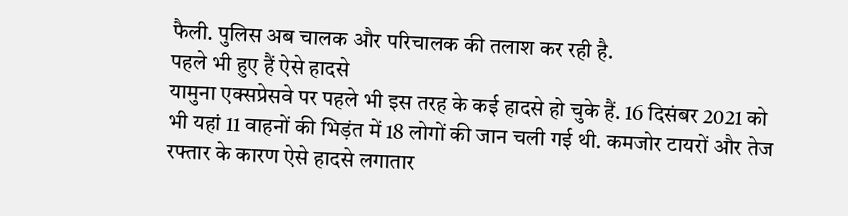फैली. पुलिस अब चालक और परिचालक की तलाश कर रही है.
पहले भी हुए हैं ऐसे हादसे
यामुना एक्सप्रेसवे पर पहले भी इस तरह के कई हादसे हो चुके हैं. 16 दिसंबर 2021 को भी यहां 11 वाहनों की भिड़ंत में 18 लोगों की जान चली गई थी. कमजोर टायरों और तेज रफ्तार के कारण ऐसे हादसे लगातार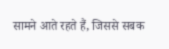सामने आते रहते हैं, जिससे सबक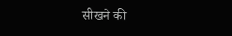सीखने की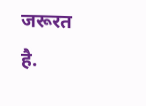जरूरत है.